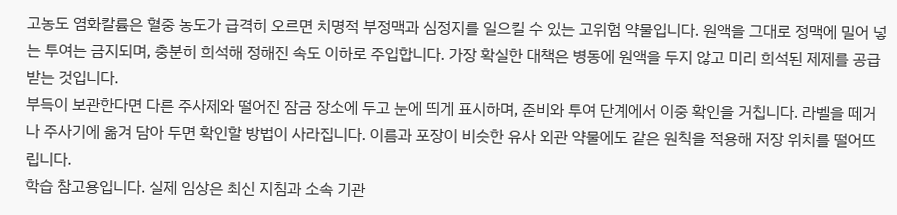고농도 염화칼륨은 혈중 농도가 급격히 오르면 치명적 부정맥과 심정지를 일으킬 수 있는 고위험 약물입니다. 원액을 그대로 정맥에 밀어 넣는 투여는 금지되며, 충분히 희석해 정해진 속도 이하로 주입합니다. 가장 확실한 대책은 병동에 원액을 두지 않고 미리 희석된 제제를 공급받는 것입니다.
부득이 보관한다면 다른 주사제와 떨어진 잠금 장소에 두고 눈에 띄게 표시하며, 준비와 투여 단계에서 이중 확인을 거칩니다. 라벨을 떼거나 주사기에 옮겨 담아 두면 확인할 방법이 사라집니다. 이름과 포장이 비슷한 유사 외관 약물에도 같은 원칙을 적용해 저장 위치를 떨어뜨립니다.
학습 참고용입니다. 실제 임상은 최신 지침과 소속 기관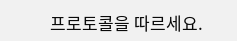프로토콜을 따르세요.